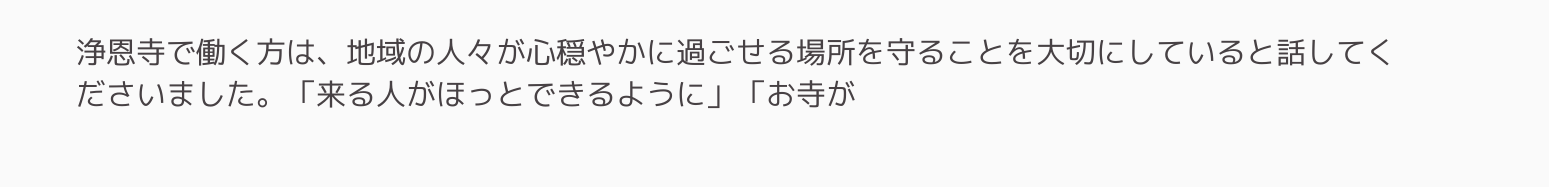浄恩寺で働く方は、地域の人々が心穏やかに過ごせる場所を守ることを大切にしていると話してくださいました。「来る人がほっとできるように」「お寺が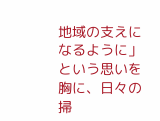地域の支えになるように」という思いを胸に、日々の掃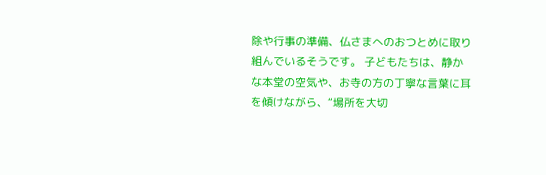除や行事の準備、仏さまへのおつとめに取り組んでいるそうです。 子どもたちは、静かな本堂の空気や、お寺の方の丁寧な言葉に耳を傾けながら、“場所を大切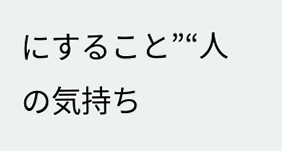にすること”“人の気持ち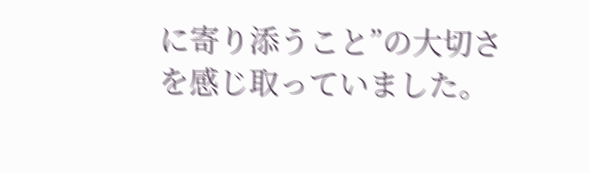に寄り添うこと”の大切さを感じ取っていました。